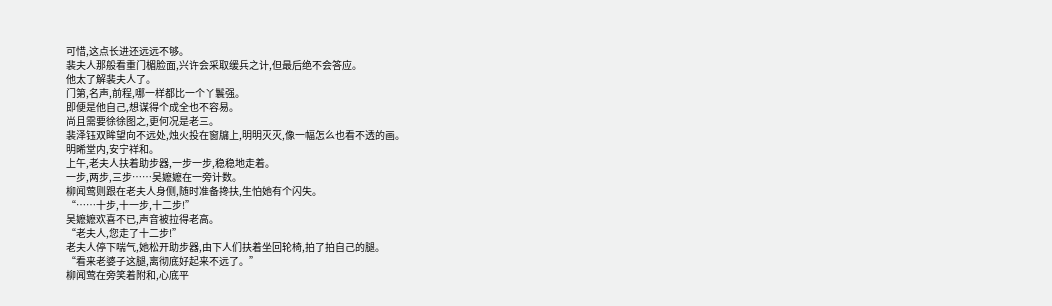可惜,这点长进还远远不够。
裴夫人那般看重门楣脸面,兴许会采取缓兵之计,但最后绝不会答应。
他太了解裴夫人了。
门第,名声,前程,哪一样都比一个丫鬟强。
即便是他自己,想谋得个成全也不容易。
尚且需要徐徐图之,更何况是老三。
裴泽钰双眸望向不远处,烛火投在窗牖上,明明灭灭,像一幅怎么也看不透的画。
明晞堂内,安宁祥和。
上午,老夫人扶着助步器,一步一步,稳稳地走着。
一步,两步,三步……吴嬷嬷在一旁计数。
柳闻莺则跟在老夫人身侧,随时准备搀扶,生怕她有个闪失。
“……十步,十一步,十二步!”
吴嬷嬷欢喜不已,声音被拉得老高。
“老夫人,您走了十二步!”
老夫人停下喘气,她松开助步器,由下人们扶着坐回轮椅,拍了拍自己的腿。
“看来老婆子这腿,离彻底好起来不远了。”
柳闻莺在旁笑着附和,心底平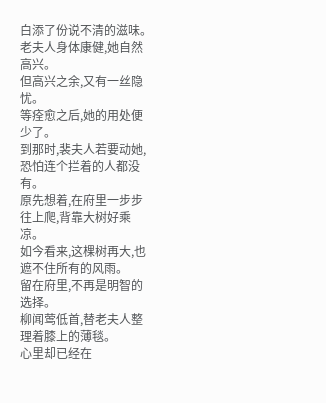白添了份说不清的滋味。
老夫人身体康健,她自然高兴。
但高兴之余,又有一丝隐忧。
等痊愈之后,她的用处便少了。
到那时,裴夫人若要动她,恐怕连个拦着的人都没有。
原先想着,在府里一步步往上爬,背靠大树好乘凉。
如今看来,这棵树再大,也遮不住所有的风雨。
留在府里,不再是明智的选择。
柳闻莺低首,替老夫人整理着膝上的薄毯。
心里却已经在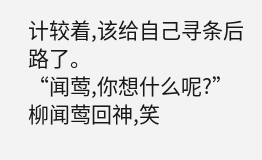计较着,该给自己寻条后路了。
“闻莺,你想什么呢?”
柳闻莺回神,笑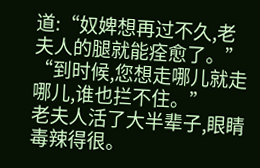道:“奴婢想再过不久,老夫人的腿就能痊愈了。”
“到时候,您想走哪儿就走哪儿,谁也拦不住。”
老夫人活了大半辈子,眼睛毒辣得很。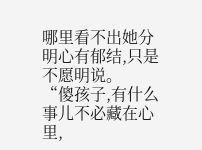哪里看不出她分明心有郁结,只是不愿明说。
“傻孩子,有什么事儿不必藏在心里,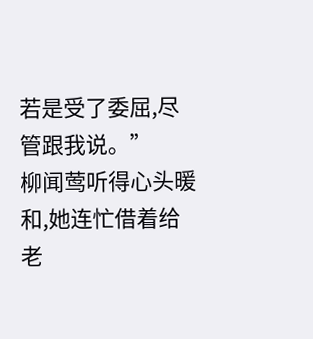若是受了委屈,尽管跟我说。”
柳闻莺听得心头暖和,她连忙借着给老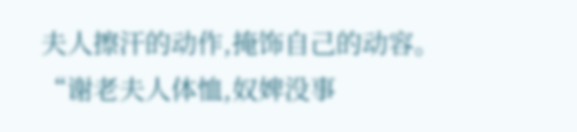夫人擦汗的动作,掩饰自己的动容。
“谢老夫人体恤,奴婢没事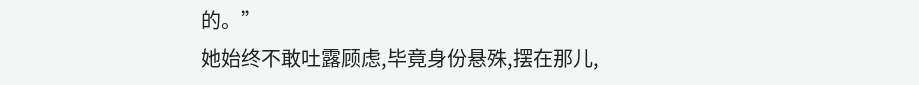的。”
她始终不敢吐露顾虑,毕竟身份悬殊,摆在那儿,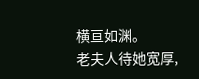横亘如渊。
老夫人待她宽厚,